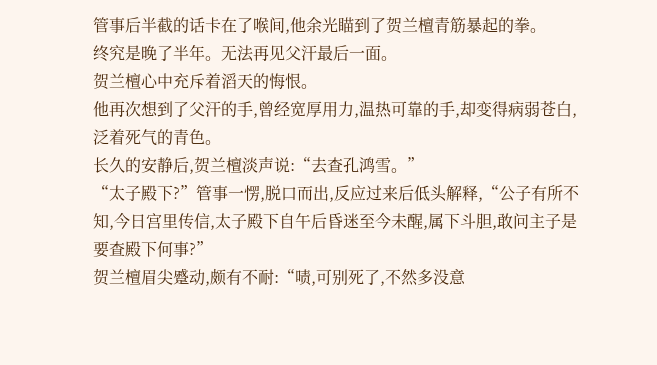管事后半截的话卡在了喉间,他余光瞄到了贺兰檀青筋暴起的拳。
终究是晚了半年。无法再见父汗最后一面。
贺兰檀心中充斥着滔天的悔恨。
他再次想到了父汗的手,曾经宽厚用力,温热可靠的手,却变得病弱苍白,泛着死气的青色。
长久的安静后,贺兰檀淡声说:“去查孔鸿雪。”
“太子殿下?”管事一愣,脱口而出,反应过来后低头解释,“公子有所不知,今日宫里传信,太子殿下自午后昏迷至今未醒,属下斗胆,敢问主子是要查殿下何事?”
贺兰檀眉尖蹙动,颇有不耐:“啧,可别死了,不然多没意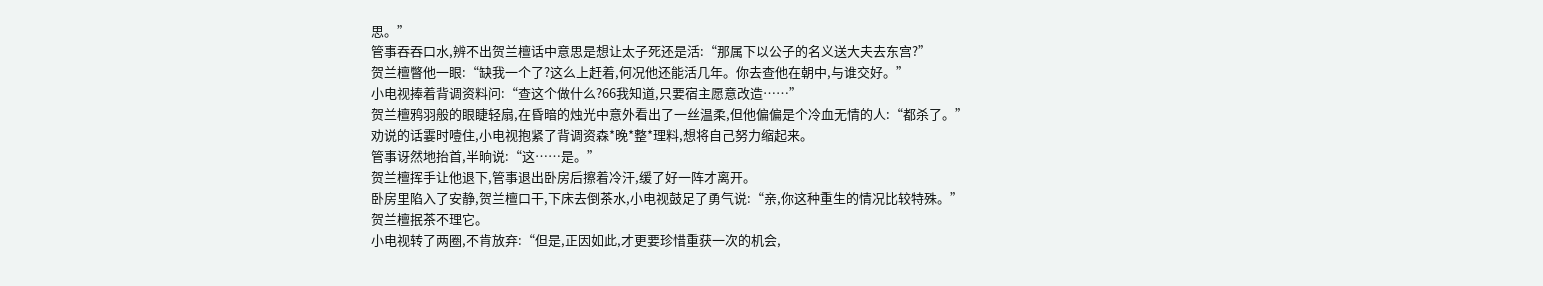思。”
管事吞吞口水,辨不出贺兰檀话中意思是想让太子死还是活:“那属下以公子的名义送大夫去东宫?”
贺兰檀瞥他一眼:“缺我一个了?这么上赶着,何况他还能活几年。你去查他在朝中,与谁交好。”
小电视捧着背调资料问:“查这个做什么?66我知道,只要宿主愿意改造……”
贺兰檀鸦羽般的眼睫轻扇,在昏暗的烛光中意外看出了一丝温柔,但他偏偏是个冷血无情的人:“都杀了。”
劝说的话霎时噎住,小电视抱紧了背调资森*晚*整*理料,想将自己努力缩起来。
管事讶然地抬首,半晌说:“这……是。”
贺兰檀挥手让他退下,管事退出卧房后擦着冷汗,缓了好一阵才离开。
卧房里陷入了安静,贺兰檀口干,下床去倒茶水,小电视鼓足了勇气说:“亲,你这种重生的情况比较特殊。”
贺兰檀抿茶不理它。
小电视转了两圈,不肯放弃:“但是,正因如此,才更要珍惜重获一次的机会,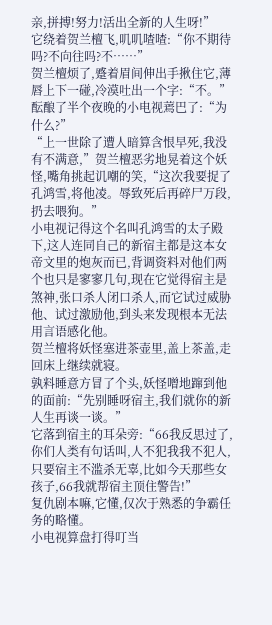亲,拼搏!努力!活出全新的人生呀!”
它绕着贺兰檀飞,叽叽喳喳:“你不期待吗?不向往吗?不……”
贺兰檀烦了,蹙着眉间伸出手揪住它,薄唇上下一碰,冷漠吐出一个字:“不。”
酝酿了半个夜晚的小电视蔫巴了:“为什么?”
“上一世除了遭人暗算含恨早死,我没有不满意,”贺兰檀恶劣地晃着这个妖怪,嘴角挑起讥嘲的笑,“这次我要捉了孔鸿雪,将他凌。辱致死后再碎尸万段,扔去喂狗。”
小电视记得这个名叫孔鸿雪的太子殿下,这人连同自己的新宿主都是这本女帝文里的炮灰而已,背调资料对他们两个也只是寥寥几句,现在它觉得宿主是煞神,张口杀人闭口杀人,而它试过威胁他、试过激励他,到头来发现根本无法用言语感化他。
贺兰檀将妖怪塞进茶壶里,盖上茶盖,走回床上继续就寝。
孰料睡意方冒了个头,妖怪噌地蹿到他的面前:“先别睡呀宿主,我们就你的新人生再谈一谈。”
它落到宿主的耳朵旁:“66我反思过了,你们人类有句话叫,人不犯我我不犯人,只要宿主不滥杀无辜,比如今天那些女孩子,66我就帮宿主顶住警告!”
复仇剧本嘛,它懂,仅次于熟悉的争霸任务的略懂。
小电视算盘打得叮当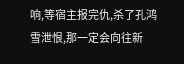响,等宿主报完仇,杀了孔鸿雪泄恨,那一定会向往新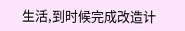生活,到时候完成改造计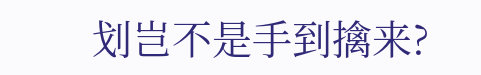划岂不是手到擒来?